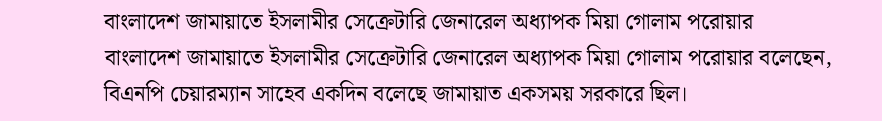বাংলাদেশ জামায়াতে ইসলামীর সেক্রেটারি জেনারেল অধ্যাপক মিয়া গোলাম পরোয়ার
বাংলাদেশ জামায়াতে ইসলামীর সেক্রেটারি জেনারেল অধ্যাপক মিয়া গোলাম পরোয়ার বলেছেন, বিএনপি চেয়ারম্যান সাহেব একদিন বলেছে জামায়াত একসময় সরকারে ছিল।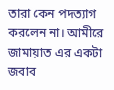তারা কেন পদত্যাগ করলেন না। আমীরে জামায়াত এর একটা জবাব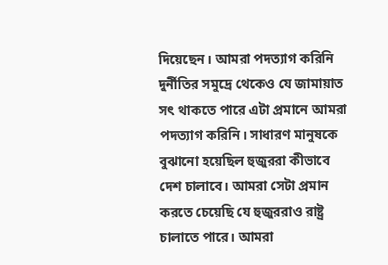দিয়েছেন। আমরা পদত্যাগ করিনি দুর্নীতির সমুদ্রে থেকেও যে জামায়াত সৎ থাকতে পারে এটা প্রমানে আমরা পদত্যাগ করিনি। সাধারণ মানুষকে বুঝানো হয়েছিল হুজুররা কীভাবে দেশ চালাবে। আমরা সেটা প্রমান করতে চেয়েছি যে হুজুররাও রাষ্ট্র চালাতে পারে। আমরা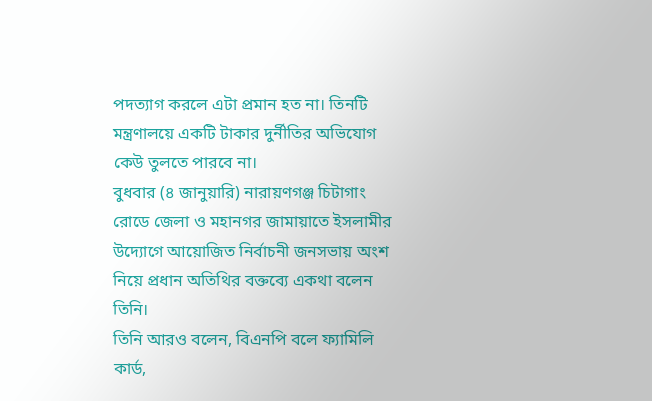পদত্যাগ করলে এটা প্রমান হত না। তিনটি মন্ত্রণালয়ে একটি টাকার দুর্নীতির অভিযোগ কেউ তুলতে পারবে না।
বুধবার (৪ জানুয়ারি) নারায়ণগঞ্জ চিটাগাং রোডে জেলা ও মহানগর জামায়াতে ইসলামীর উদ্যোগে আয়োজিত নির্বাচনী জনসভায় অংশ নিয়ে প্রধান অতিথির বক্তব্যে একথা বলেন তিনি।
তিনি আরও বলেন, বিএনপি বলে ফ্যামিলি কার্ড,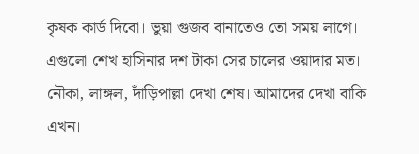কৃষক কার্ড দিবো। ভুয়া গুজব বানাতেও তো সময় লাগে। এগুলো শেখ হাসিনার দশ টাকা সের চালের ওয়াদার মত। নৌকা, লাঙ্গল, দাঁড়িপাল্লা দেখা শেষ। আমাদের দেখা বাকি এখন।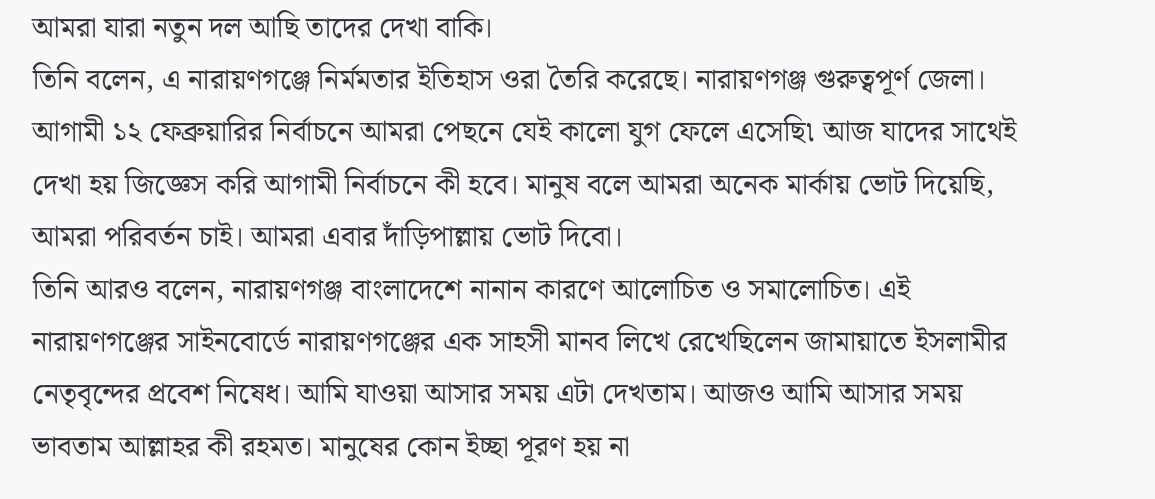আমরা যারা নতুন দল আছি তাদের দেখা বাকি।
তিনি বলেন, এ নারায়ণগঞ্জে নির্মমতার ইতিহাস ওরা তৈরি করেছে। নারায়ণগঞ্জ গুরুত্বপূর্ণ জেলা। আগামী ১২ ফেব্রুয়ারির নির্বাচনে আমরা পেছনে যেই কালো যুগ ফেলে এসেছি৷ আজ যাদের সাথেই দেখা হয় জিজ্ঞেস করি আগামী নির্বাচনে কী হবে। মানুষ বলে আমরা অনেক মার্কায় ভোট দিয়েছি, আমরা পরিবর্তন চাই। আমরা এবার দাঁড়িপাল্লায় ভোট দিবো।
তিনি আরও বলেন, নারায়ণগঞ্জ বাংলাদেশে নানান কারণে আলোচিত ও সমালোচিত। এই নারায়ণগঞ্জের সাইনবোর্ডে নারায়ণগঞ্জের এক সাহসী মানব লিখে রেখেছিলেন জামায়াতে ইসলামীর নেতৃবৃন্দের প্রবেশ নিষেধ। আমি যাওয়া আসার সময় এটা দেখতাম। আজও আমি আসার সময় ভাবতাম আল্লাহর কী রহমত। মানুষের কোন ইচ্ছা পূরণ হয় না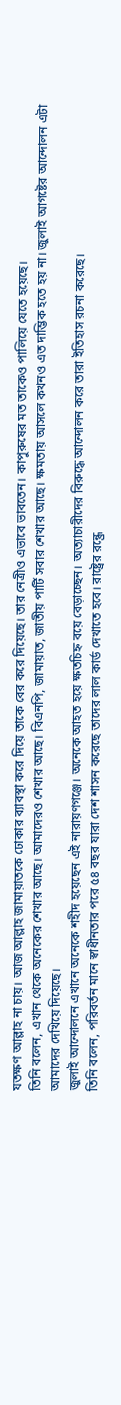যতক্ষণ আল্লাহ না চায়। আজ আল্লাহ জামায়াতকে ঢোকার ব্যাবস্থা করে দিয়ে তাকে বের করে দিয়েছে। তার নেত্রীও এভাবে ভাবতেন। কাপুরুষের মত তাকেও পালিয়ে যেতে হয়েছে।
তিনি বলেন, এখান থেকে অনেকের শেখার আছে। আমাদেরও শেখার আছে। বিএনপি, জামায়াত, জাতীয় পার্টি সবার শেখার আছে। ক্ষমতায় আসলে কখনও এত দাম্ভিক হতে হয় না। জুলাই আগষ্টের আন্দোলন এটা আমাদের দেখিয়ে দিয়েছে।
জুলাই আন্দোলনে এখানে অনেকে শহীদ হয়েছেন এই নারায়ণগঞ্জে। অনেকে আহত হয়ে ক্ষতচিহ্ন বয়ে বেড়াচ্ছেন। অত্যাচারীদের বিরুদ্ধে আন্দোলন করে তারা ইতিহাস রচনা করেছে।
তিনি বলেন, পরিবর্তন মানে স্বাধীনতার পরে ৫৪ বছর যারা দেশ শাসন করেছে তাদের লাল কার্ড দেখাতে হবে। রাষ্ট্রের রন্ধ্রে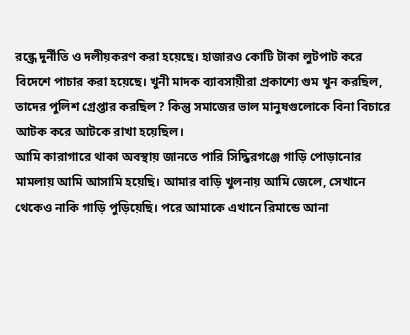রন্ধ্রে দুর্নীতি ও দলীয়করণ করা হয়েছে। হাজারও কোটি টাকা লুটপাট করে বিদেশে পাচার করা হয়েছে। খুনী মাদক ব্যাবসায়ীরা প্রকাশ্যে গুম খুন করছিল, তাদের পুলিশ গ্রেপ্তার করছিল? কিন্তু সমাজের ভাল মানুষগুলোকে বিনা বিচারে আটক করে আটকে রাখা হয়েছিল।
আমি কারাগারে থাকা অবস্থায় জানতে পারি সিদ্ধিরগঞ্জে গাড়ি পোড়ানোর মামলায় আমি আসামি হয়েছি। আমার বাড়ি খুলনায় আমি জেলে, সেখানে থেকেও নাকি গাড়ি পুড়িয়েছি। পরে আমাকে এখানে রিমান্ডে আনা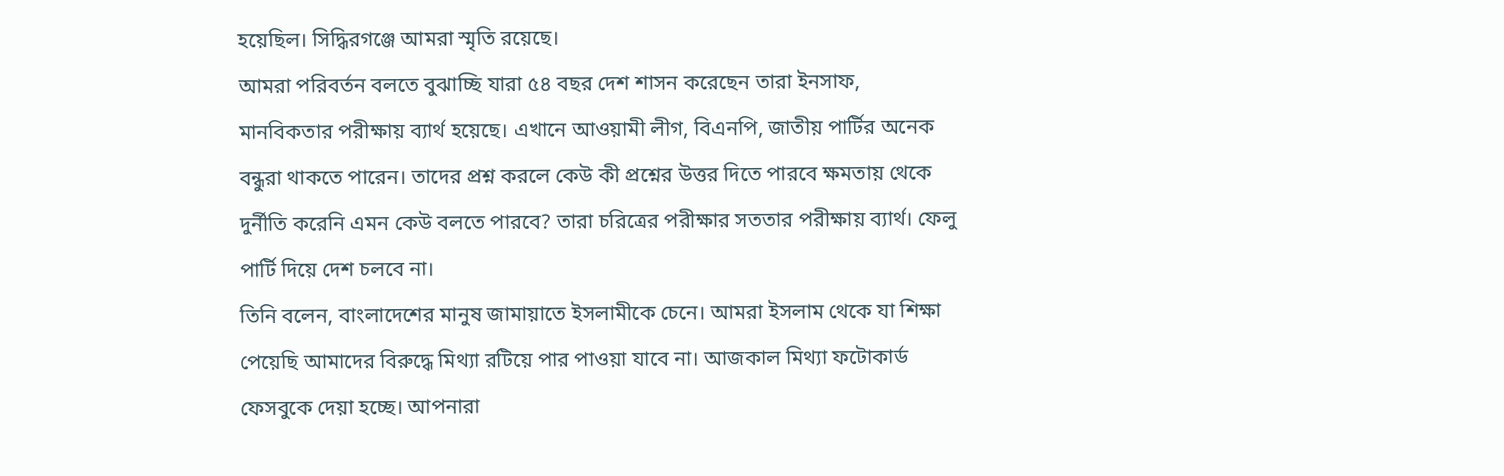হয়েছিল। সিদ্ধিরগঞ্জে আমরা স্মৃতি রয়েছে।
আমরা পরিবর্তন বলতে বুঝাচ্ছি যারা ৫৪ বছর দেশ শাসন করেছেন তারা ইনসাফ, মানবিকতার পরীক্ষায় ব্যার্থ হয়েছে। এখানে আওয়ামী লীগ, বিএনপি, জাতীয় পার্টির অনেক বন্ধুরা থাকতে পারেন। তাদের প্রশ্ন করলে কেউ কী প্রশ্নের উত্তর দিতে পারবে ক্ষমতায় থেকে দুর্নীতি করেনি এমন কেউ বলতে পারবে? তারা চরিত্রের পরীক্ষার সততার পরীক্ষায় ব্যার্থ। ফেলু পার্টি দিয়ে দেশ চলবে না।
তিনি বলেন, বাংলাদেশের মানুষ জামায়াতে ইসলামীকে চেনে। আমরা ইসলাম থেকে যা শিক্ষা পেয়েছি আমাদের বিরুদ্ধে মিথ্যা রটিয়ে পার পাওয়া যাবে না। আজকাল মিথ্যা ফটোকার্ড ফেসবুকে দেয়া হচ্ছে। আপনারা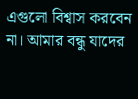এগুলো বিশ্বাস করবেন না। আমার বন্ধু যাদের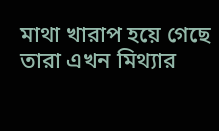মাথা খারাপ হয়ে গেছে তারা এখন মিথ্যার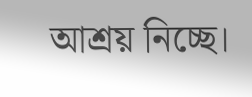আশ্রয় নিচ্ছে।